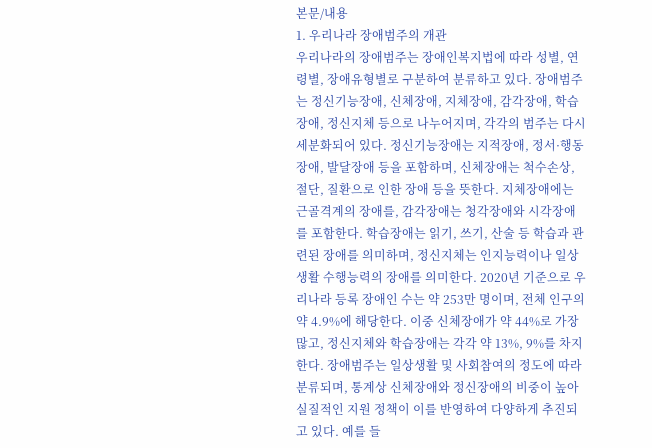본문/내용
1. 우리나라 장애범주의 개관
우리나라의 장애범주는 장애인복지법에 따라 성별, 연령별, 장애유형별로 구분하여 분류하고 있다. 장애범주는 정신기능장애, 신체장애, 지체장애, 감각장애, 학습장애, 정신지체 등으로 나누어지며, 각각의 범주는 다시 세분화되어 있다. 정신기능장애는 지적장애, 정서·행동장애, 발달장애 등을 포함하며, 신체장애는 척수손상, 절단, 질환으로 인한 장애 등을 뜻한다. 지체장애에는 근골격계의 장애를, 감각장애는 청각장애와 시각장애를 포함한다. 학습장애는 읽기, 쓰기, 산술 등 학습과 관련된 장애를 의미하며, 정신지체는 인지능력이나 일상생활 수행능력의 장애를 의미한다. 2020년 기준으로 우리나라 등록 장애인 수는 약 253만 명이며, 전체 인구의 약 4.9%에 해당한다. 이중 신체장애가 약 44%로 가장 많고, 정신지체와 학습장애는 각각 약 13%, 9%를 차지한다. 장애범주는 일상생활 및 사회참여의 정도에 따라 분류되며, 통계상 신체장애와 정신장애의 비중이 높아 실질적인 지원 정책이 이를 반영하여 다양하게 추진되고 있다. 예를 들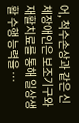어, 척수손상과 같은 신체장애인은 보조기구와 재활치료를 통해 일상생활 수행 능력을 …